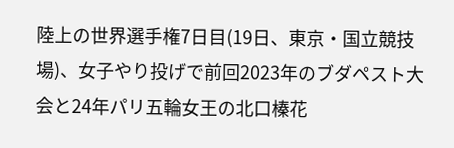陸上の世界選手権7日目(19日、東京・国立競技場)、女子やり投げで前回2023年のブダペスト大会と24年パリ五輪女王の北口榛花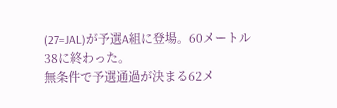(27=JAL)が予選A組に登場。60メートル38に終わった。
無条件で予選通過が決まる62メ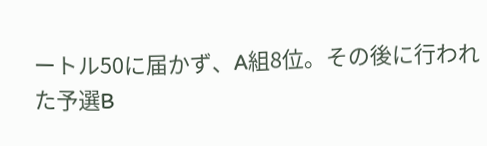ートル50に届かず、A組8位。その後に行われた予選B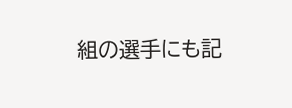組の選手にも記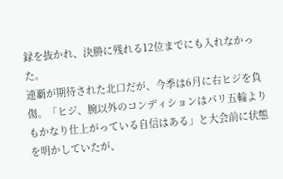録を抜かれ、決勝に残れる12位までにも入れなかった。
連覇が期待された北口だが、今季は6月に右ヒジを負傷。「ヒジ、腕以外のコンディションはパリ五輪よりもかなり仕上がっている自信はある」と大会前に状態を明かしていたが、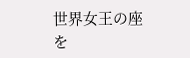世界女王の座を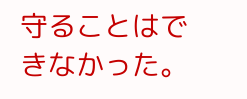守ることはできなかった。